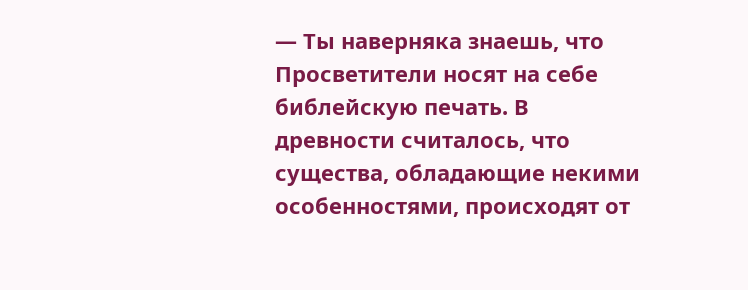— Ты наверняка знаешь, что Просветители носят на себе библейскую печать. В древности считалось, что существа, обладающие некими особенностями, происходят от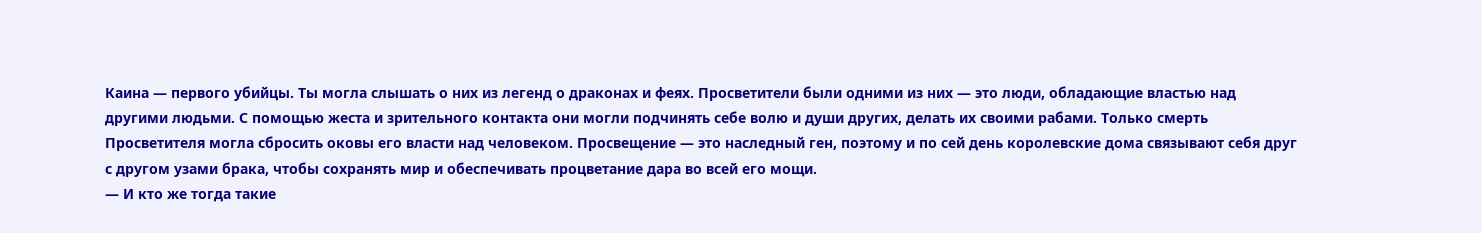Каина — первого убийцы. Ты могла слышать о них из легенд о драконах и феях. Просветители были одними из них — это люди, обладающие властью над другими людьми. С помощью жеста и зрительного контакта они могли подчинять себе волю и души других, делать их своими рабами. Только смерть Просветителя могла сбросить оковы его власти над человеком. Просвещение — это наследный ген, поэтому и по сей день королевские дома связывают себя друг с другом узами брака, чтобы сохранять мир и обеспечивать процветание дара во всей его мощи.
— И кто же тогда такие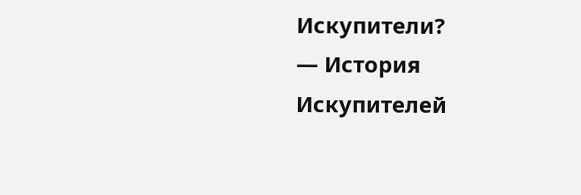Искупители?
— История Искупителей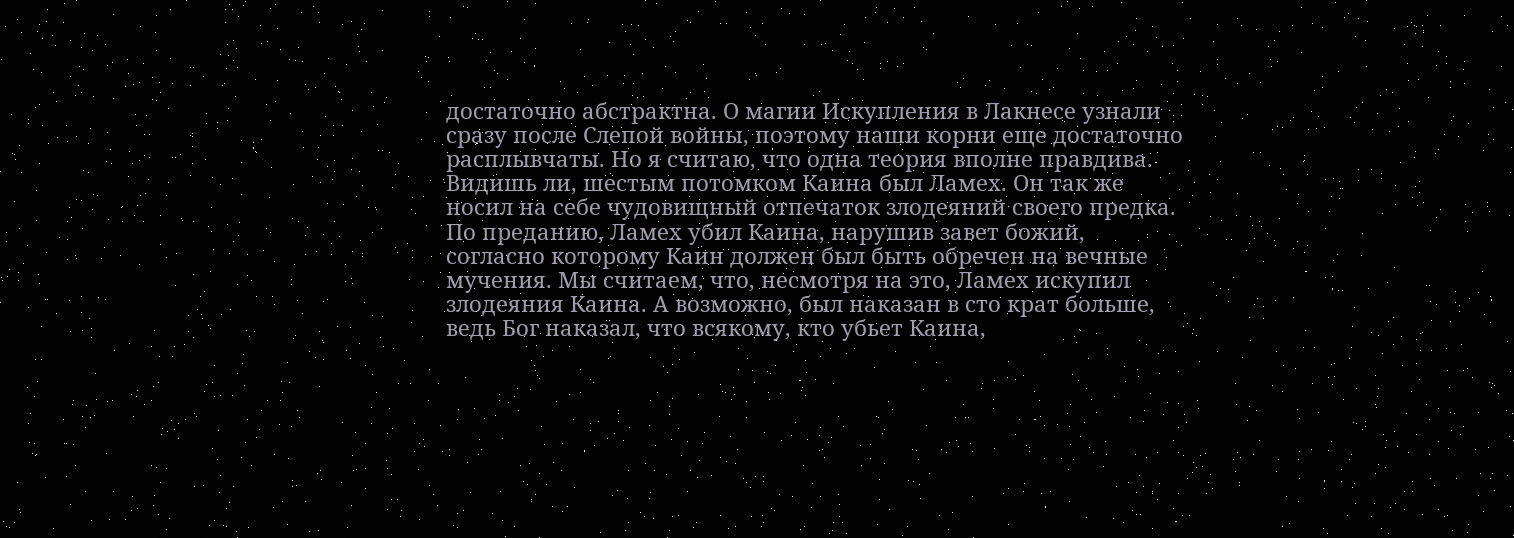достаточно абстрактна. О магии Искупления в Лакнесе узнали сразу после Слепой войны, поэтому наши корни еще достаточно расплывчаты. Но я считаю, что одна теория вполне правдива. Видишь ли, шестым потомком Каина был Ламех. Он так же носил на себе чудовищный отпечаток злодеяний своего предка. По преданию, Ламех убил Каина, нарушив завет божий, согласно которому Каин должен был быть обречен на вечные мучения. Мы считаем, что, несмотря на это, Ламех искупил злодеяния Каина. А возможно, был наказан в сто крат больше, ведь Бог наказал, что всякому, кто убьет Каина,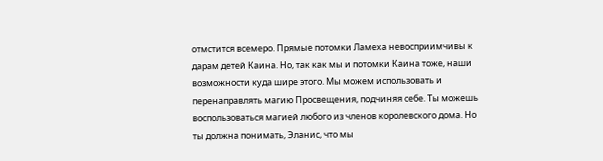отмстится всемеро. Прямые потомки Ламеха невосприимчивы к дарам детей Каина. Но, так как мы и потомки Каина тоже, наши возможности куда шире этого. Мы можем использовать и перенаправлять магию Просвещения, подчиняя себе. Ты можешь воспользоваться магией любого из членов королевского дома. Но ты должна понимать, Эланис, что мы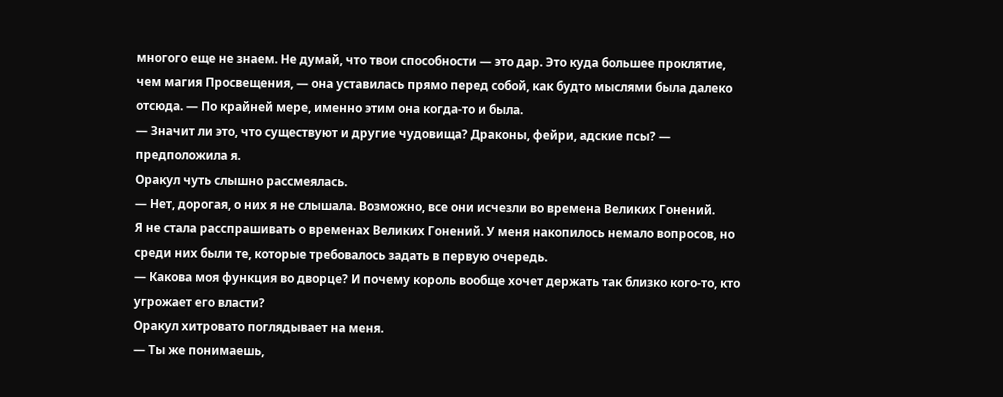многого еще не знаем. Не думай, что твои способности — это дар. Это куда большее проклятие, чем магия Просвещения, — она уставилась прямо перед собой, как будто мыслями была далеко отсюда. — По крайней мере, именно этим она когда-то и была.
— Значит ли это, что существуют и другие чудовища? Драконы, фейри, адские псы? — предположила я.
Оракул чуть слышно рассмеялась.
— Нет, дорогая, о них я не слышала. Возможно, все они исчезли во времена Великих Гонений.
Я не стала расспрашивать о временах Великих Гонений. У меня накопилось немало вопросов, но среди них были те, которые требовалось задать в первую очередь.
— Какова моя функция во дворце? И почему король вообще хочет держать так близко кого-то, кто угрожает его власти?
Оракул хитровато поглядывает на меня.
— Ты же понимаешь,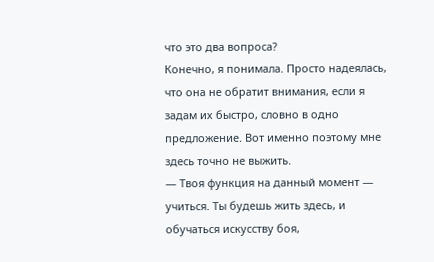что это два вопроса?
Конечно, я понимала. Просто надеялась, что она не обратит внимания, если я задам их быстро, словно в одно предложение. Вот именно поэтому мне здесь точно не выжить.
— Твоя функция на данный момент — учиться. Ты будешь жить здесь, и обучаться искусству боя,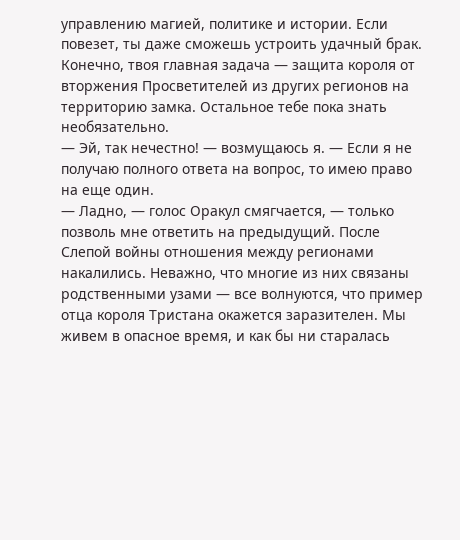управлению магией, политике и истории. Если повезет, ты даже сможешь устроить удачный брак. Конечно, твоя главная задача — защита короля от вторжения Просветителей из других регионов на территорию замка. Остальное тебе пока знать необязательно.
— Эй, так нечестно! — возмущаюсь я. — Если я не получаю полного ответа на вопрос, то имею право на еще один.
— Ладно, — голос Оракул смягчается, — только позволь мне ответить на предыдущий. После Слепой войны отношения между регионами накалились. Неважно, что многие из них связаны родственными узами — все волнуются, что пример отца короля Тристана окажется заразителен. Мы живем в опасное время, и как бы ни старалась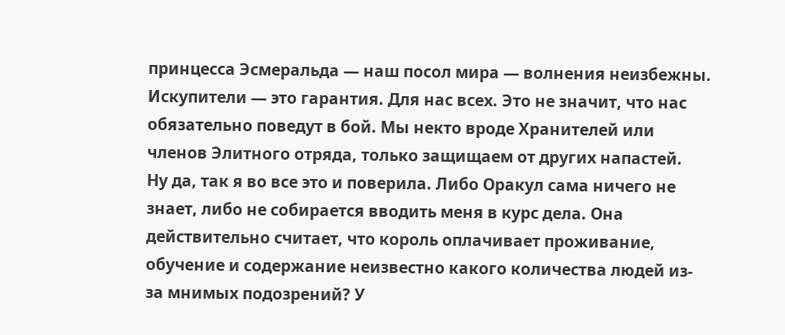принцесса Эсмеральда — наш посол мира — волнения неизбежны. Искупители — это гарантия. Для нас всех. Это не значит, что нас обязательно поведут в бой. Мы некто вроде Хранителей или членов Элитного отряда, только защищаем от других напастей.
Ну да, так я во все это и поверила. Либо Оракул сама ничего не знает, либо не собирается вводить меня в курс дела. Она действительно считает, что король оплачивает проживание, обучение и содержание неизвестно какого количества людей из-за мнимых подозрений? У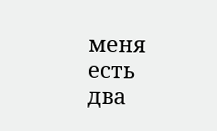меня есть два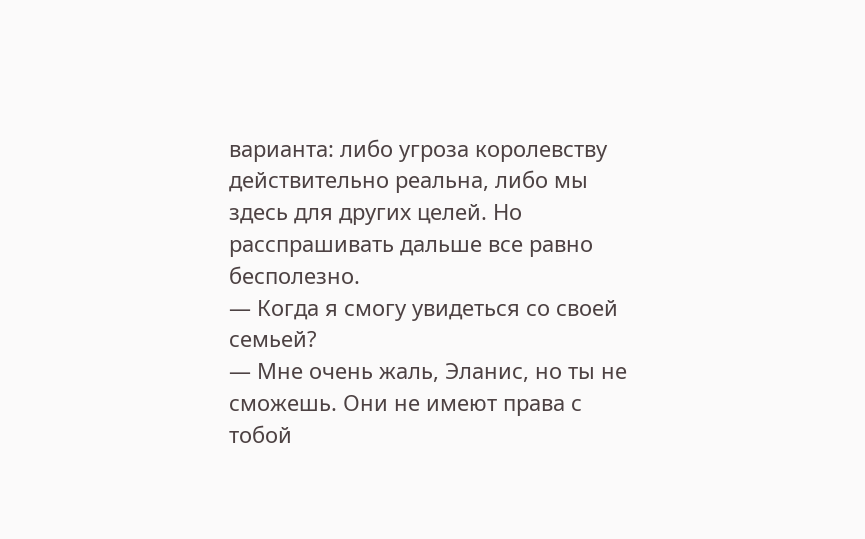варианта: либо угроза королевству действительно реальна, либо мы здесь для других целей. Но расспрашивать дальше все равно бесполезно.
— Когда я смогу увидеться со своей семьей?
— Мне очень жаль, Эланис, но ты не сможешь. Они не имеют права с тобой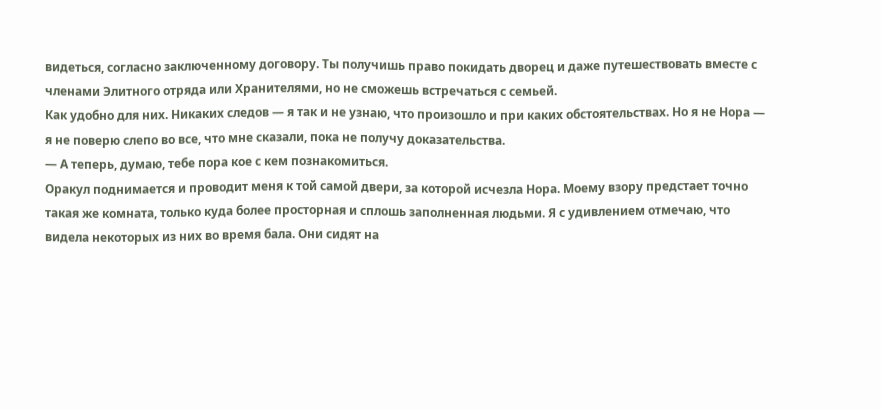видеться, согласно заключенному договору. Ты получишь право покидать дворец и даже путешествовать вместе с членами Элитного отряда или Хранителями, но не сможешь встречаться с семьей.
Как удобно для них. Никаких следов — я так и не узнаю, что произошло и при каких обстоятельствах. Но я не Нора — я не поверю слепо во все, что мне сказали, пока не получу доказательства.
— А теперь, думаю, тебе пора кое с кем познакомиться.
Оракул поднимается и проводит меня к той самой двери, за которой исчезла Нора. Моему взору предстает точно такая же комната, только куда более просторная и сплошь заполненная людьми. Я с удивлением отмечаю, что видела некоторых из них во время бала. Они сидят на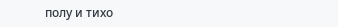полу и тихо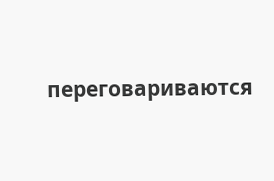переговариваются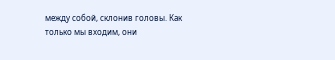между собой, склонив головы. Как только мы входим, они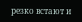резко встают и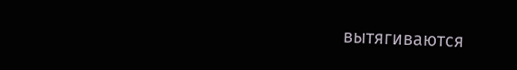вытягиваются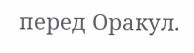перед Оракул.